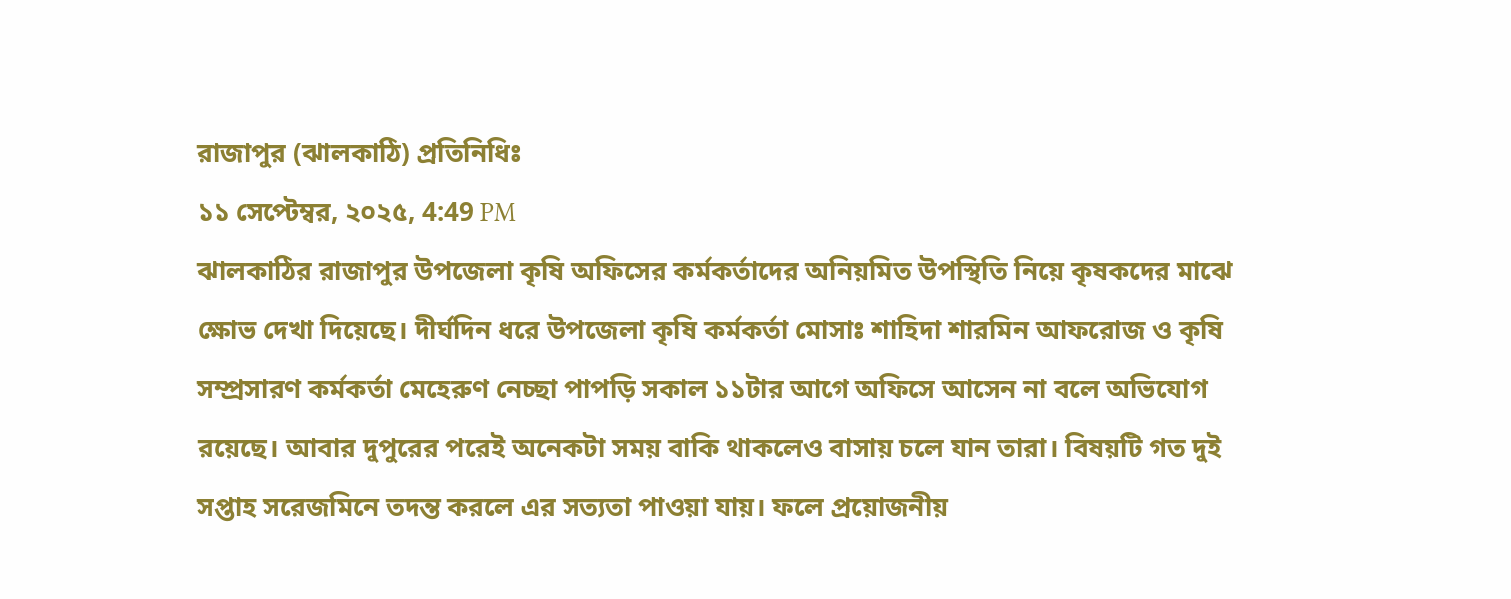রাজাপুর (ঝালকাঠি) প্রতিনিধিঃ
১১ সেপ্টেম্বর, ২০২৫, 4:49 PM
ঝালকাঠির রাজাপুর উপজেলা কৃষি অফিসের কর্মকর্তাদের অনিয়মিত উপস্থিতি নিয়ে কৃষকদের মাঝে ক্ষোভ দেখা দিয়েছে। দীর্ঘদিন ধরে উপজেলা কৃষি কর্মকর্তা মোসাঃ শাহিদা শারমিন আফরোজ ও কৃষি সম্প্রসারণ কর্মকর্তা মেহেরুণ নেচ্ছা পাপড়ি সকাল ১১টার আগে অফিসে আসেন না বলে অভিযোগ রয়েছে। আবার দুপুরের পরেই অনেকটা সময় বাকি থাকলেও বাসায় চলে যান তারা। বিষয়টি গত দুই সপ্তাহ সরেজমিনে তদন্ত করলে এর সত্যতা পাওয়া যায়। ফলে প্রয়োজনীয়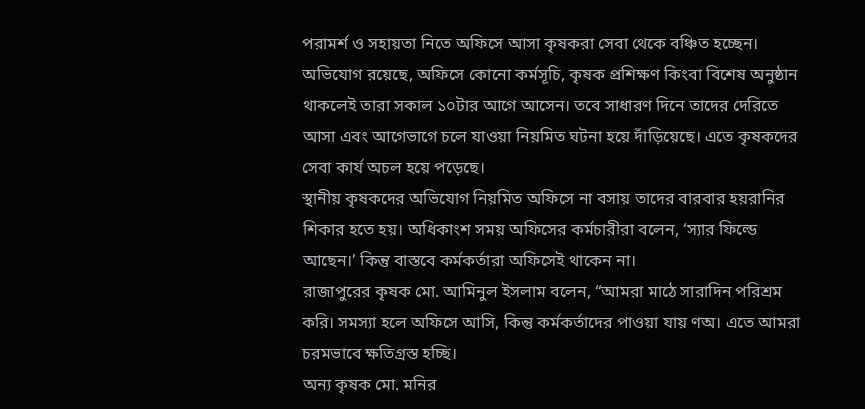পরামর্শ ও সহায়তা নিতে অফিসে আসা কৃষকরা সেবা থেকে বঞ্চিত হচ্ছেন।
অভিযোগ রয়েছে, অফিসে কোনো কর্মসূচি, কৃষক প্রশিক্ষণ কিংবা বিশেষ অনুষ্ঠান থাকলেই তারা সকাল ১০টার আগে আসেন। তবে সাধারণ দিনে তাদের দেরিতে আসা এবং আগেভাগে চলে যাওয়া নিয়মিত ঘটনা হয়ে দাঁড়িয়েছে। এতে কৃষকদের সেবা কার্য অচল হয়ে পড়েছে।
স্থানীয় কৃষকদের অভিযোগ নিয়মিত অফিসে না বসায় তাদের বারবার হয়রানির শিকার হতে হয়। অধিকাংশ সময় অফিসের কর্মচারীরা বলেন, ‘স্যার ফিল্ডে আছেন।’ কিন্তু বাস্তবে কর্মকর্তারা অফিসেই থাকেন না।
রাজাপুরের কৃষক মো. আমিনুল ইসলাম বলেন, “আমরা মাঠে সারাদিন পরিশ্রম করি। সমস্যা হলে অফিসে আসি, কিন্তু কর্মকর্তাদের পাওয়া যায় ণঅ। এতে আমরা চরমভাবে ক্ষতিগ্রস্ত হচ্ছি।
অন্য কৃষক মো. মনির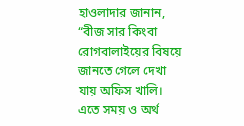হাওলাদার জানান, “বীজ সার কিংবা রোগবালাইয়ের বিষয়ে জানতে গেলে দেখা যায় অফিস খালি। এতে সময় ও অর্থ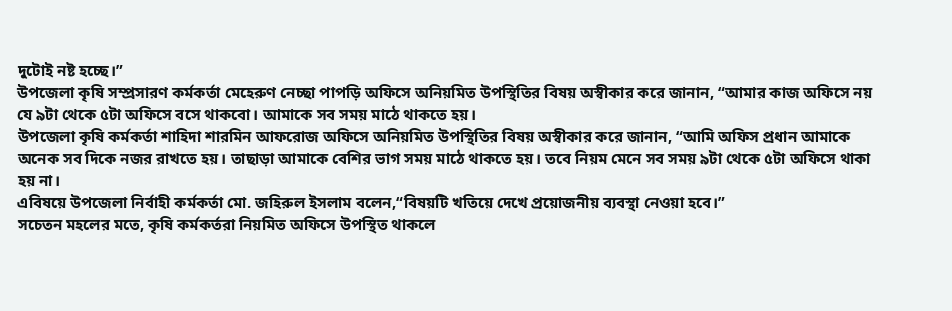দুটোই নষ্ট হচ্ছে।”
উপজেলা কৃষি সম্প্রসারণ কর্মকর্তা মেহেরুণ নেচ্ছা পাপড়ি অফিসে অনিয়মিত উপস্থিতির বিষয় অস্বীকার করে জানান, “আমার কাজ অফিসে নয় যে ৯টা থেকে ৫টা অফিসে বসে থাকবো। আমাকে সব সময় মাঠে থাকতে হয়।
উপজেলা কৃষি কর্মকর্তা শাহিদা শারমিন আফরোজ অফিসে অনিয়মিত উপস্থিতির বিষয় অস্বীকার করে জানান, “আমি অফিস প্রধান আমাকে অনেক সব দিকে নজর রাখতে হয়। তাছাড়া আমাকে বেশির ভাগ সময় মাঠে থাকতে হয়। তবে নিয়ম মেনে সব সময় ৯টা থেকে ৫টা অফিসে থাকা হয় না।
এবিষয়ে উপজেলা নির্বাহী কর্মকর্তা মো. জহিরুল ইসলাম বলেন,“বিষয়টি খতিয়ে দেখে প্রয়োজনীয় ব্যবস্থা নেওয়া হবে।”
সচেতন মহলের মতে, কৃষি কর্মকর্তরা নিয়মিত অফিসে উপস্থিত থাকলে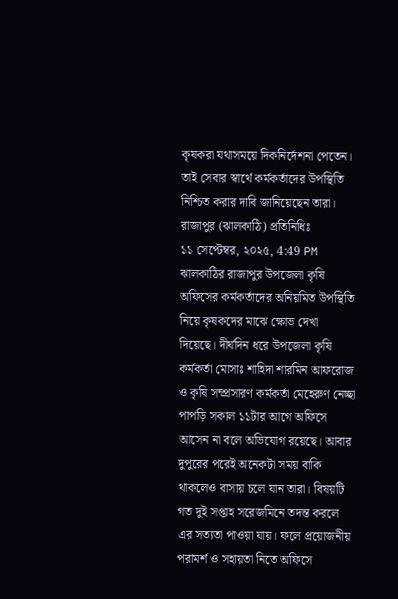কৃষকরা যথাসময়ে দিকনির্দেশনা পেতেন। তাই সেবার স্বার্থে কর্মকর্তাদের উপস্থিতি নিশ্চিত করার দাবি জানিয়েছেন তারা।
রাজাপুর (ঝালকাঠি) প্রতিনিধিঃ
১১ সেপ্টেম্বর, ২০২৫, 4:49 PM
ঝালকাঠির রাজাপুর উপজেলা কৃষি অফিসের কর্মকর্তাদের অনিয়মিত উপস্থিতি নিয়ে কৃষকদের মাঝে ক্ষোভ দেখা দিয়েছে। দীর্ঘদিন ধরে উপজেলা কৃষি কর্মকর্তা মোসাঃ শাহিদা শারমিন আফরোজ ও কৃষি সম্প্রসারণ কর্মকর্তা মেহেরুণ নেচ্ছা পাপড়ি সকাল ১১টার আগে অফিসে আসেন না বলে অভিযোগ রয়েছে। আবার দুপুরের পরেই অনেকটা সময় বাকি থাকলেও বাসায় চলে যান তারা। বিষয়টি গত দুই সপ্তাহ সরেজমিনে তদন্ত করলে এর সত্যতা পাওয়া যায়। ফলে প্রয়োজনীয় পরামর্শ ও সহায়তা নিতে অফিসে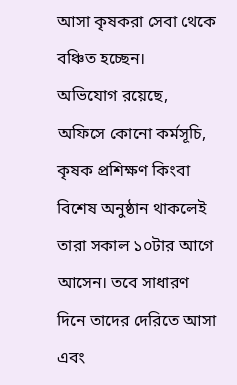আসা কৃষকরা সেবা থেকে বঞ্চিত হচ্ছেন।
অভিযোগ রয়েছে, অফিসে কোনো কর্মসূচি, কৃষক প্রশিক্ষণ কিংবা বিশেষ অনুষ্ঠান থাকলেই তারা সকাল ১০টার আগে আসেন। তবে সাধারণ দিনে তাদের দেরিতে আসা এবং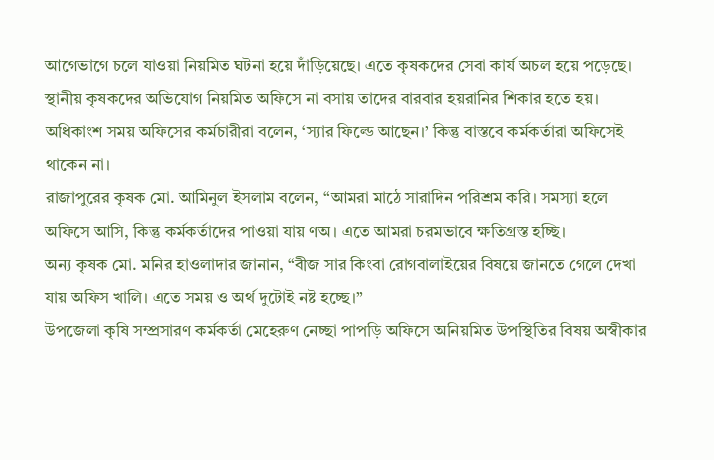আগেভাগে চলে যাওয়া নিয়মিত ঘটনা হয়ে দাঁড়িয়েছে। এতে কৃষকদের সেবা কার্য অচল হয়ে পড়েছে।
স্থানীয় কৃষকদের অভিযোগ নিয়মিত অফিসে না বসায় তাদের বারবার হয়রানির শিকার হতে হয়। অধিকাংশ সময় অফিসের কর্মচারীরা বলেন, ‘স্যার ফিল্ডে আছেন।’ কিন্তু বাস্তবে কর্মকর্তারা অফিসেই থাকেন না।
রাজাপুরের কৃষক মো. আমিনুল ইসলাম বলেন, “আমরা মাঠে সারাদিন পরিশ্রম করি। সমস্যা হলে অফিসে আসি, কিন্তু কর্মকর্তাদের পাওয়া যায় ণঅ। এতে আমরা চরমভাবে ক্ষতিগ্রস্ত হচ্ছি।
অন্য কৃষক মো. মনির হাওলাদার জানান, “বীজ সার কিংবা রোগবালাইয়ের বিষয়ে জানতে গেলে দেখা যায় অফিস খালি। এতে সময় ও অর্থ দুটোই নষ্ট হচ্ছে।”
উপজেলা কৃষি সম্প্রসারণ কর্মকর্তা মেহেরুণ নেচ্ছা পাপড়ি অফিসে অনিয়মিত উপস্থিতির বিষয় অস্বীকার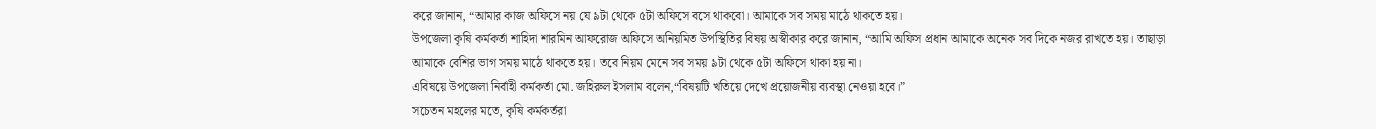করে জানান, “আমার কাজ অফিসে নয় যে ৯টা থেকে ৫টা অফিসে বসে থাকবো। আমাকে সব সময় মাঠে থাকতে হয়।
উপজেলা কৃষি কর্মকর্তা শাহিদা শারমিন আফরোজ অফিসে অনিয়মিত উপস্থিতির বিষয় অস্বীকার করে জানান, “আমি অফিস প্রধান আমাকে অনেক সব দিকে নজর রাখতে হয়। তাছাড়া আমাকে বেশির ভাগ সময় মাঠে থাকতে হয়। তবে নিয়ম মেনে সব সময় ৯টা থেকে ৫টা অফিসে থাকা হয় না।
এবিষয়ে উপজেলা নির্বাহী কর্মকর্তা মো. জহিরুল ইসলাম বলেন,“বিষয়টি খতিয়ে দেখে প্রয়োজনীয় ব্যবস্থা নেওয়া হবে।”
সচেতন মহলের মতে, কৃষি কর্মকর্তরা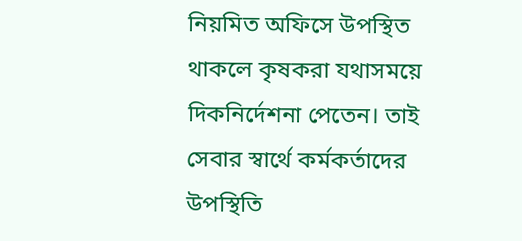নিয়মিত অফিসে উপস্থিত থাকলে কৃষকরা যথাসময়ে দিকনির্দেশনা পেতেন। তাই সেবার স্বার্থে কর্মকর্তাদের উপস্থিতি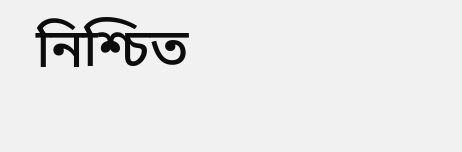নিশ্চিত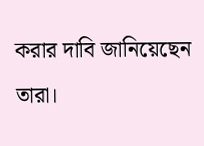করার দাবি জানিয়েছেন তারা।